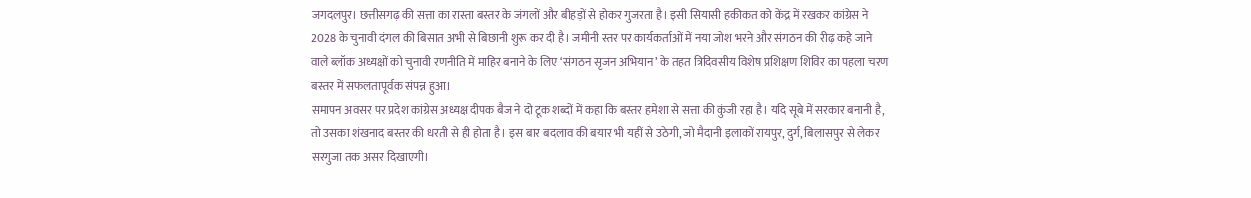जगदलपुर। छत्तीसगढ़ की सत्ता का रास्ता बस्तर के जंगलों और बीहड़ों से होकर गुजरता है। इसी सियासी हकीकत को केंद्र में रखकर कांग्रेस ने 2028 के चुनावी दंगल की बिसात अभी से बिछानी शुरू कर दी है। जमीनी स्तर पर कार्यकर्ताओं में नया जोश भरने और संगठन की रीढ़ कहे जाने वाले ब्लॉक अध्यक्षों को चुनावी रणनीति में माहिर बनाने के लिए ‘संगठन सृजन अभियान’ के तहत त्रिदिवसीय विशेष प्रशिक्षण शिविर का पहला चरण बस्तर में सफलतापूर्वक संपन्न हुआ।
समापन अवसर पर प्रदेश कांग्रेस अध्यक्ष दीपक बैज ने दो टूक शब्दों में कहा कि बस्तर हमेशा से सत्ता की कुंजी रहा है। यदि सूबे में सरकार बनानी है, तो उसका शंखनाद बस्तर की धरती से ही होता है। इस बार बदलाव की बयार भी यहीं से उठेगी, जो मैदानी इलाकों रायपुर, दुर्ग, बिलासपुर से लेकर सरगुजा तक असर दिखाएगी।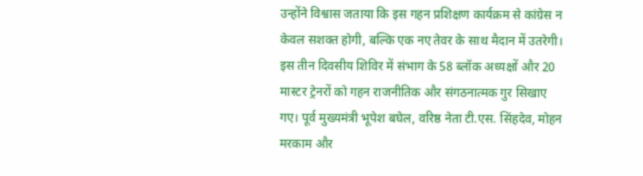उन्होंने विश्वास जताया कि इस गहन प्रशिक्षण कार्यक्रम से कांग्रेस न केवल सशक्त होगी, बल्कि एक नए तेवर के साथ मैदान में उतरेगी।
इस तीन दिवसीय शिविर में संभाग के 58 ब्लॉक अध्यक्षों और 20 मास्टर ट्रेनरों को गहन राजनीतिक और संगठनात्मक गुर सिखाए गए। पूर्व मुख्यमंत्री भूपेश बघेल, वरिष्ठ नेता टी.एस. सिंहदेव, मोहन मरकाम और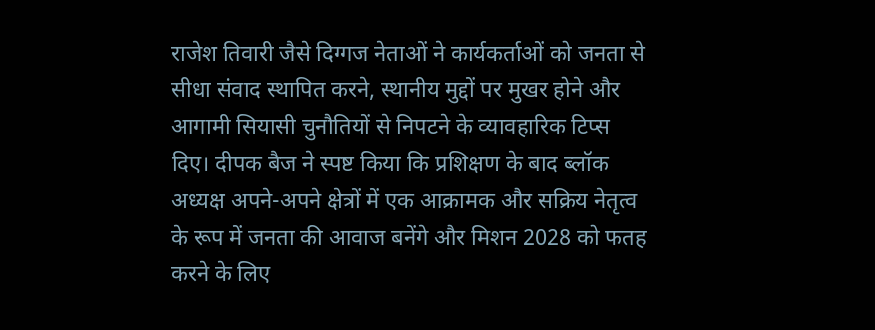राजेश तिवारी जैसे दिग्गज नेताओं ने कार्यकर्ताओं को जनता से सीधा संवाद स्थापित करने, स्थानीय मुद्दों पर मुखर होने और आगामी सियासी चुनौतियों से निपटने के व्यावहारिक टिप्स दिए। दीपक बैज ने स्पष्ट किया कि प्रशिक्षण के बाद ब्लॉक अध्यक्ष अपने-अपने क्षेत्रों में एक आक्रामक और सक्रिय नेतृत्व के रूप में जनता की आवाज बनेंगे और मिशन 2028 को फतह करने के लिए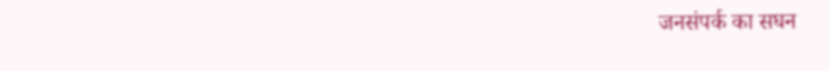जनसंपर्क का सघन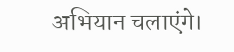अभियान चलाएंगे।